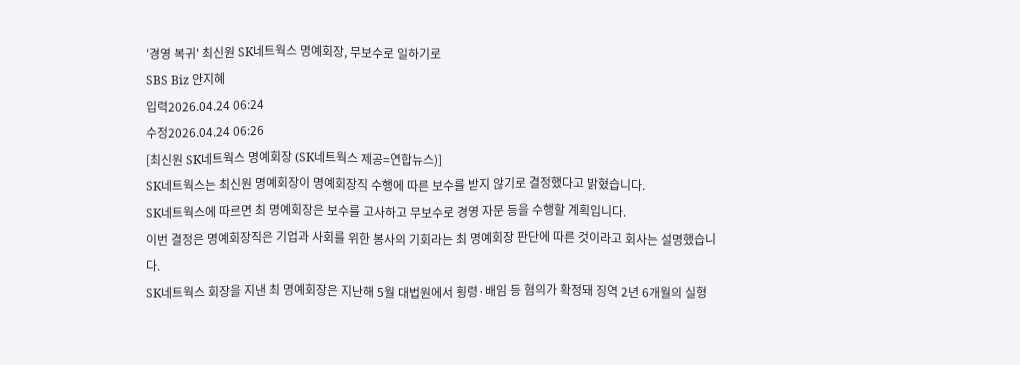'경영 복귀' 최신원 SK네트웍스 명예회장, 무보수로 일하기로
SBS Biz 안지혜
입력2026.04.24 06:24
수정2026.04.24 06:26
[최신원 SK네트웍스 명예회장 (SK네트웍스 제공=연합뉴스)]
SK네트웍스는 최신원 명예회장이 명예회장직 수행에 따른 보수를 받지 않기로 결정했다고 밝혔습니다.
SK네트웍스에 따르면 최 명예회장은 보수를 고사하고 무보수로 경영 자문 등을 수행할 계획입니다.
이번 결정은 명예회장직은 기업과 사회를 위한 봉사의 기회라는 최 명예회장 판단에 따른 것이라고 회사는 설명했습니다.
SK네트웍스 회장을 지낸 최 명예회장은 지난해 5월 대법원에서 횡령·배임 등 혐의가 확정돼 징역 2년 6개월의 실형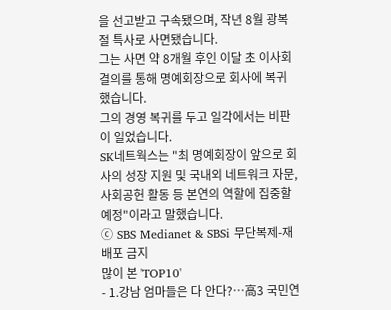을 선고받고 구속됐으며, 작년 8월 광복절 특사로 사면됐습니다.
그는 사면 약 8개월 후인 이달 초 이사회 결의를 통해 명예회장으로 회사에 복귀했습니다.
그의 경영 복귀를 두고 일각에서는 비판이 일었습니다.
SK네트웍스는 "최 명예회장이 앞으로 회사의 성장 지원 및 국내외 네트워크 자문, 사회공헌 활동 등 본연의 역할에 집중할 예정"이라고 말했습니다.
ⓒ SBS Medianet & SBSi 무단복제-재배포 금지
많이 본 'TOP10'
- 1.강남 엄마들은 다 안다?…高3 국민연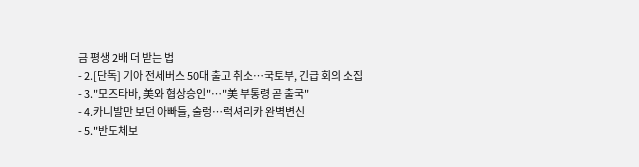금 평생 2배 더 받는 법
- 2.[단독] 기아 전세버스 50대 출고 취소…국토부, 긴급 회의 소집
- 3."모즈타바, 美와 협상승인"…"美 부통령 곧 출국"
- 4.카니발만 보던 아빠들, 술렁…럭셔리카 완벽변신
- 5."반도체보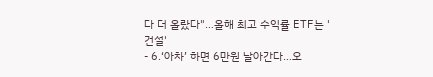다 더 올랐다"…올해 최고 수익률 ETF는 '건설'
- 6.‘아차’ 하면 6만원 날아간다…오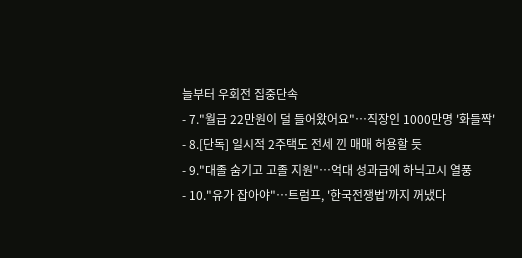늘부터 우회전 집중단속
- 7."월급 22만원이 덜 들어왔어요"…직장인 1000만명 '화들짝'
- 8.[단독] 일시적 2주택도 전세 낀 매매 허용할 듯
- 9."대졸 숨기고 고졸 지원"…억대 성과급에 하닉고시 열풍
- 10."유가 잡아야"…트럼프, '한국전쟁법'까지 꺼냈다